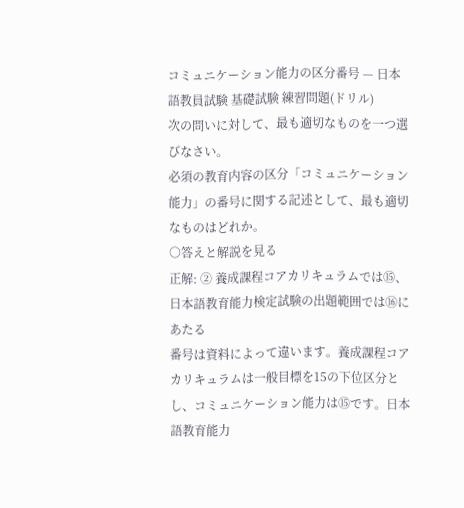コミュニケーション能力の区分番号 — 日本語教員試験 基礎試験 練習問題(ドリル)
次の問いに対して、最も適切なものを一つ選びなさい。
必須の教育内容の区分「コミュニケーション能力」の番号に関する記述として、最も適切なものはどれか。
○答えと解説を見る
正解: ② 養成課程コアカリキュラムでは⑮、日本語教育能力検定試験の出題範囲では⑯にあたる
番号は資料によって違います。養成課程コアカリキュラムは一般目標を15の下位区分とし、コミュニケーション能力は⑮です。日本語教育能力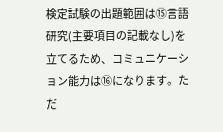検定試験の出題範囲は⑮言語研究(主要項目の記載なし)を立てるため、コミュニケーション能力は⑯になります。ただ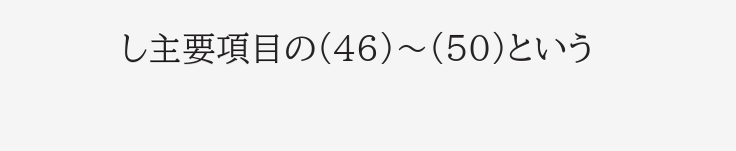し主要項目の(46)〜(50)という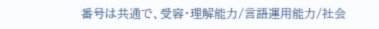番号は共通で、受容・理解能力/言語運用能力/社会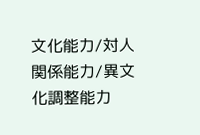文化能力/対人関係能力/異文化調整能力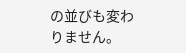の並びも変わりません。